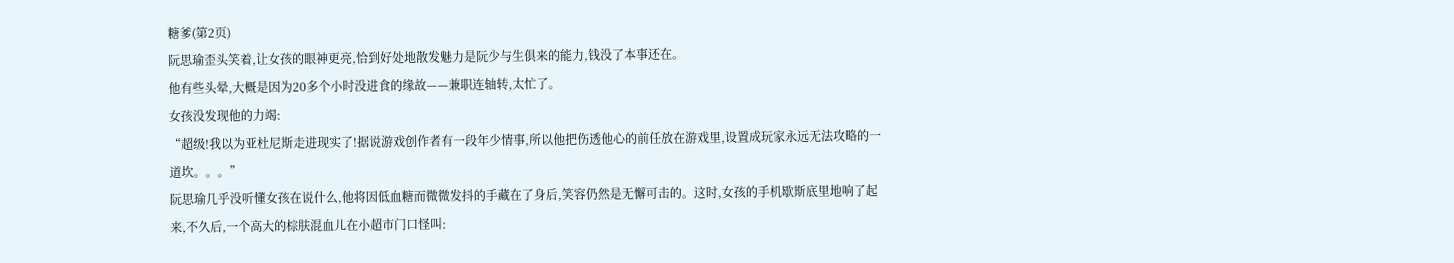糖爹(第2页)
阮思瑜歪头笑着,让女孩的眼神更亮,恰到好处地散发魅力是阮少与生俱来的能力,钱没了本事还在。
他有些头晕,大概是因为20多个小时没进食的缘故——兼职连轴转,太忙了。
女孩没发现他的力竭:
“超级!我以为亚杜尼斯走进现实了!据说游戏创作者有一段年少情事,所以他把伤透他心的前任放在游戏里,设置成玩家永远无法攻略的一道坎。。。”
阮思瑜几乎没听懂女孩在说什么,他将因低血糖而微微发抖的手藏在了身后,笑容仍然是无懈可击的。这时,女孩的手机歇斯底里地响了起来,不久后,一个高大的棕肤混血儿在小超市门口怪叫: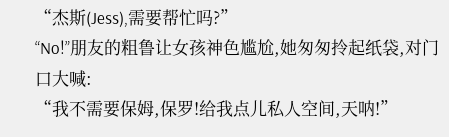“杰斯(Jess),需要帮忙吗?”
“No!”朋友的粗鲁让女孩神色尴尬,她匆匆拎起纸袋,对门口大喊:
“我不需要保姆,保罗!给我点儿私人空间,天呐!”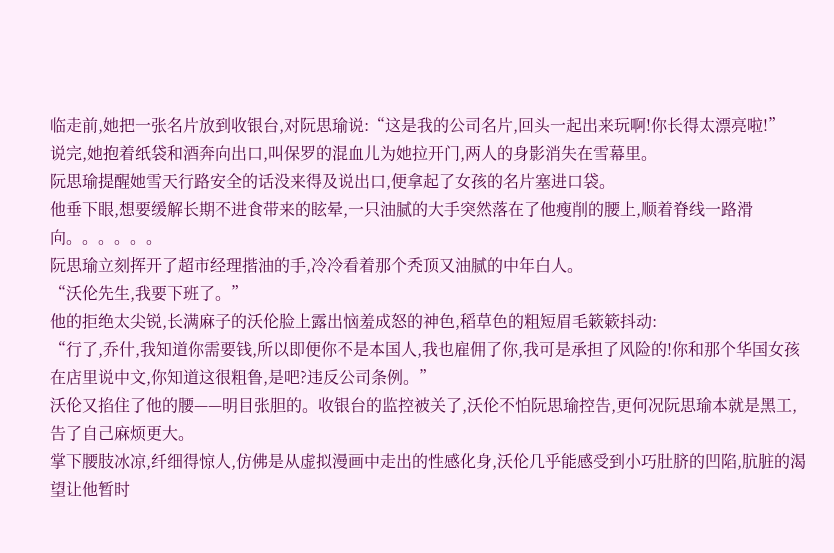临走前,她把一张名片放到收银台,对阮思瑜说:“这是我的公司名片,回头一起出来玩啊!你长得太漂亮啦!”
说完,她抱着纸袋和酒奔向出口,叫保罗的混血儿为她拉开门,两人的身影消失在雪幕里。
阮思瑜提醒她雪天行路安全的话没来得及说出口,便拿起了女孩的名片塞进口袋。
他垂下眼,想要缓解长期不进食带来的眩晕,一只油腻的大手突然落在了他瘦削的腰上,顺着脊线一路滑向。。。。。。
阮思瑜立刻挥开了超市经理揩油的手,冷冷看着那个秃顶又油腻的中年白人。
“沃伦先生,我要下班了。”
他的拒绝太尖锐,长满麻子的沃伦脸上露出恼羞成怒的神色,稻草色的粗短眉毛簌簌抖动:
“行了,乔什,我知道你需要钱,所以即便你不是本国人,我也雇佣了你,我可是承担了风险的!你和那个华国女孩在店里说中文,你知道这很粗鲁,是吧?违反公司条例。”
沃伦又掐住了他的腰——明目张胆的。收银台的监控被关了,沃伦不怕阮思瑜控告,更何况阮思瑜本就是黑工,告了自己麻烦更大。
掌下腰肢冰凉,纤细得惊人,仿佛是从虚拟漫画中走出的性感化身,沃伦几乎能感受到小巧肚脐的凹陷,肮脏的渴望让他暂时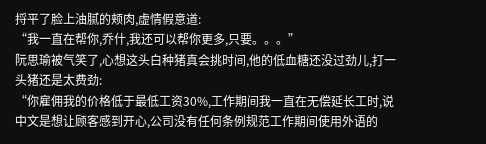捋平了脸上油腻的颊肉,虚情假意道:
“我一直在帮你,乔什,我还可以帮你更多,只要。。。”
阮思瑜被气笑了,心想这头白种猪真会挑时间,他的低血糖还没过劲儿,打一头猪还是太费劲:
“你雇佣我的价格低于最低工资30%,工作期间我一直在无偿延长工时,说中文是想让顾客感到开心,公司没有任何条例规范工作期间使用外语的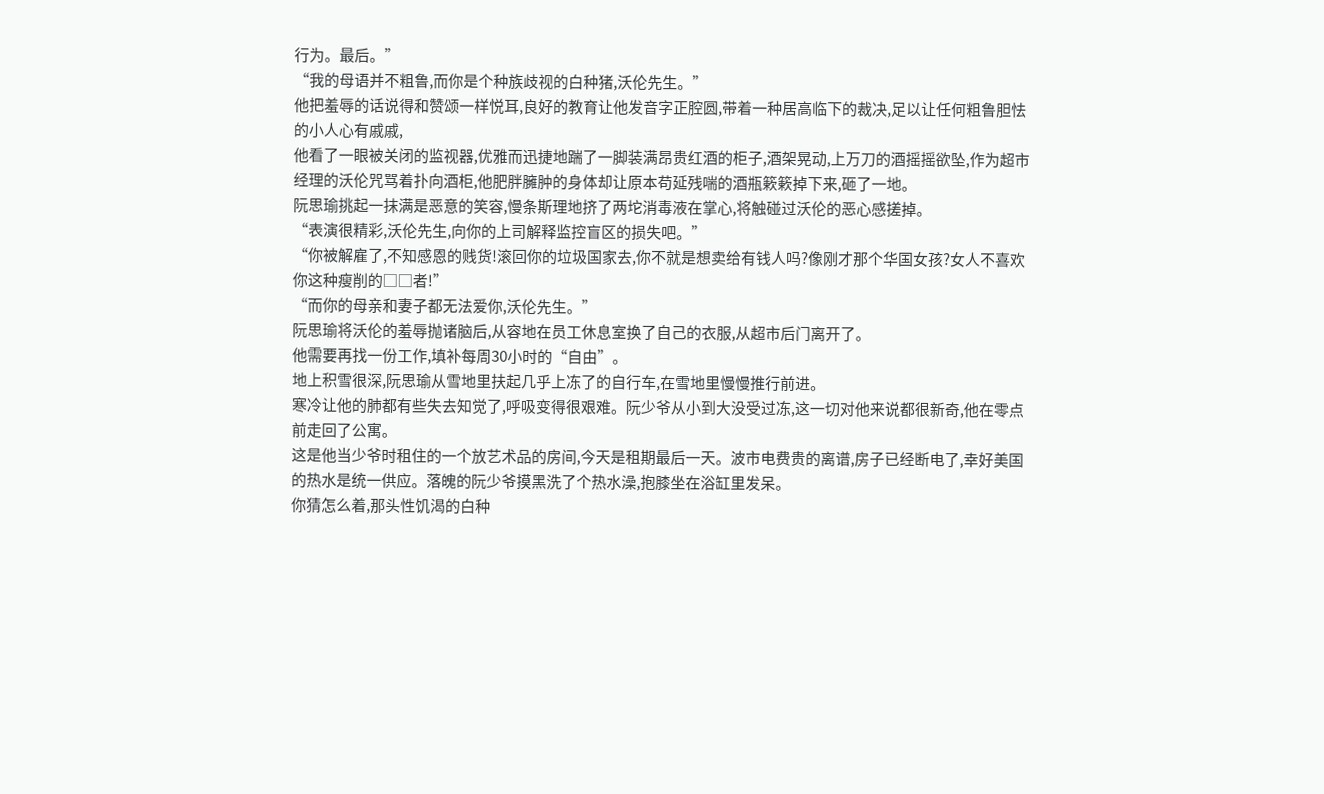行为。最后。”
“我的母语并不粗鲁,而你是个种族歧视的白种猪,沃伦先生。”
他把羞辱的话说得和赞颂一样悦耳,良好的教育让他发音字正腔圆,带着一种居高临下的裁决,足以让任何粗鲁胆怯的小人心有戚戚,
他看了一眼被关闭的监视器,优雅而迅捷地踹了一脚装满昂贵红酒的柜子,酒架晃动,上万刀的酒摇摇欲坠,作为超市经理的沃伦咒骂着扑向酒柜,他肥胖臃肿的身体却让原本苟延残喘的酒瓶簌簌掉下来,砸了一地。
阮思瑜挑起一抹满是恶意的笑容,慢条斯理地挤了两坨消毒液在掌心,将触碰过沃伦的恶心感搓掉。
“表演很精彩,沃伦先生,向你的上司解释监控盲区的损失吧。”
“你被解雇了,不知感恩的贱货!滚回你的垃圾国家去,你不就是想卖给有钱人吗?像刚才那个华国女孩?女人不喜欢你这种瘦削的□□者!”
“而你的母亲和妻子都无法爱你,沃伦先生。”
阮思瑜将沃伦的羞辱抛诸脑后,从容地在员工休息室换了自己的衣服,从超市后门离开了。
他需要再找一份工作,填补每周30小时的“自由”。
地上积雪很深,阮思瑜从雪地里扶起几乎上冻了的自行车,在雪地里慢慢推行前进。
寒冷让他的肺都有些失去知觉了,呼吸变得很艰难。阮少爷从小到大没受过冻,这一切对他来说都很新奇,他在零点前走回了公寓。
这是他当少爷时租住的一个放艺术品的房间,今天是租期最后一天。波市电费贵的离谱,房子已经断电了,幸好美国的热水是统一供应。落魄的阮少爷摸黑洗了个热水澡,抱膝坐在浴缸里发呆。
你猜怎么着,那头性饥渴的白种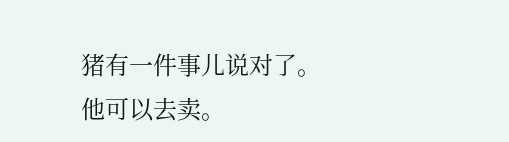猪有一件事儿说对了。
他可以去卖。